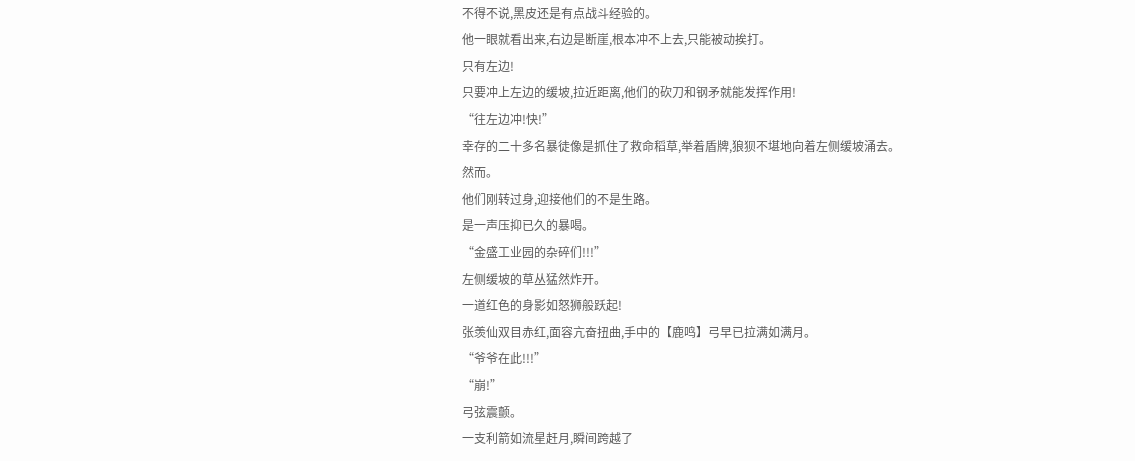不得不说,黑皮还是有点战斗经验的。
他一眼就看出来,右边是断崖,根本冲不上去,只能被动挨打。
只有左边!
只要冲上左边的缓坡,拉近距离,他们的砍刀和钢矛就能发挥作用!
“往左边冲!快!”
幸存的二十多名暴徒像是抓住了救命稻草,举着盾牌,狼狈不堪地向着左侧缓坡涌去。
然而。
他们刚转过身,迎接他们的不是生路。
是一声压抑已久的暴喝。
“金盛工业园的杂碎们!!!”
左侧缓坡的草丛猛然炸开。
一道红色的身影如怒狮般跃起!
张羡仙双目赤红,面容亢奋扭曲,手中的【鹿鸣】弓早已拉满如满月。
“爷爷在此!!!”
“崩!”
弓弦震颤。
一支利箭如流星赶月,瞬间跨越了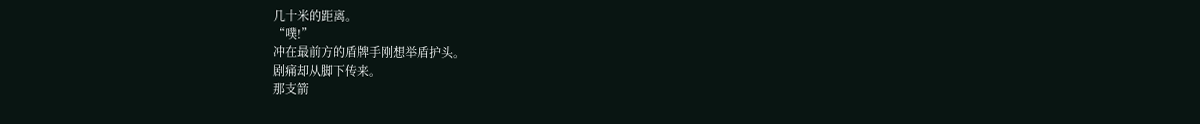几十米的距离。
“噗!”
冲在最前方的盾牌手刚想举盾护头。
剧痛却从脚下传来。
那支箭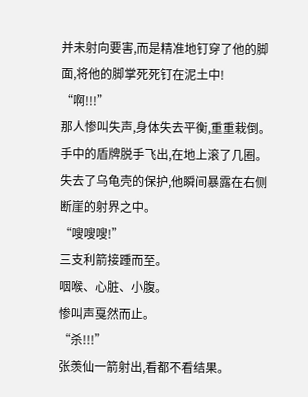并未射向要害,而是精准地钉穿了他的脚面,将他的脚掌死死钉在泥土中!
“啊!!!”
那人惨叫失声,身体失去平衡,重重栽倒。
手中的盾牌脱手飞出,在地上滚了几圈。
失去了乌龟壳的保护,他瞬间暴露在右侧断崖的射界之中。
“嗖嗖嗖!”
三支利箭接踵而至。
咽喉、心脏、小腹。
惨叫声戛然而止。
“杀!!!”
张羡仙一箭射出,看都不看结果。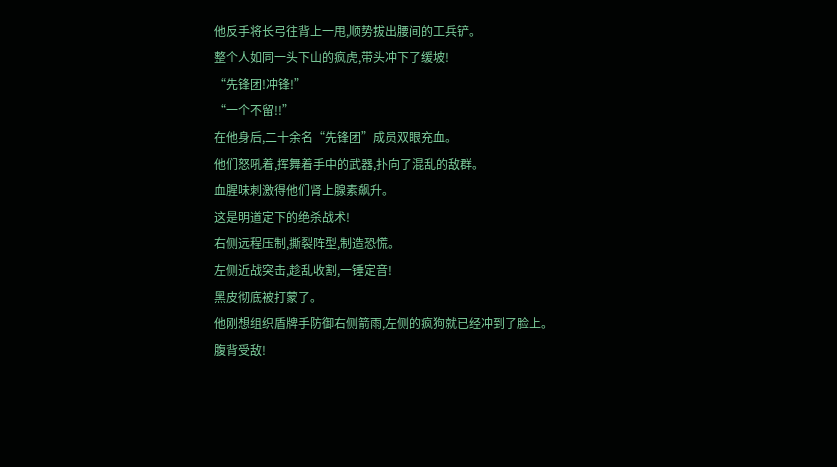他反手将长弓往背上一甩,顺势拔出腰间的工兵铲。
整个人如同一头下山的疯虎,带头冲下了缓坡!
“先锋团!冲锋!”
“一个不留!!”
在他身后,二十余名“先锋团”成员双眼充血。
他们怒吼着,挥舞着手中的武器,扑向了混乱的敌群。
血腥味刺激得他们肾上腺素飙升。
这是明道定下的绝杀战术!
右侧远程压制,撕裂阵型,制造恐慌。
左侧近战突击,趁乱收割,一锤定音!
黑皮彻底被打蒙了。
他刚想组织盾牌手防御右侧箭雨,左侧的疯狗就已经冲到了脸上。
腹背受敌!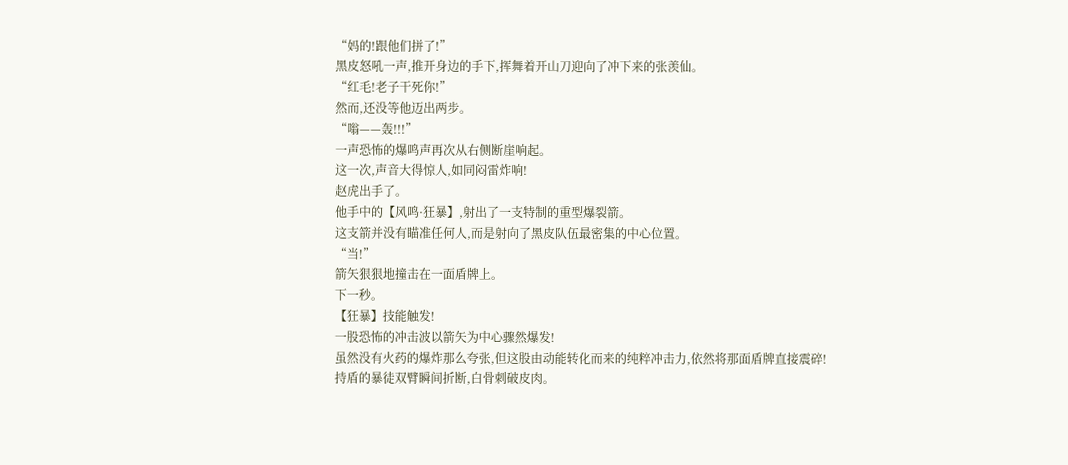“妈的!跟他们拼了!”
黑皮怒吼一声,推开身边的手下,挥舞着开山刀迎向了冲下来的张羡仙。
“红毛!老子干死你!”
然而,还没等他迈出两步。
“嗡——轰!!!”
一声恐怖的爆鸣声再次从右侧断崖响起。
这一次,声音大得惊人,如同闷雷炸响!
赵虎出手了。
他手中的【风鸣·狂暴】,射出了一支特制的重型爆裂箭。
这支箭并没有瞄准任何人,而是射向了黑皮队伍最密集的中心位置。
“当!”
箭矢狠狠地撞击在一面盾牌上。
下一秒。
【狂暴】技能触发!
一股恐怖的冲击波以箭矢为中心骤然爆发!
虽然没有火药的爆炸那么夸张,但这股由动能转化而来的纯粹冲击力,依然将那面盾牌直接震碎!
持盾的暴徒双臂瞬间折断,白骨刺破皮肉。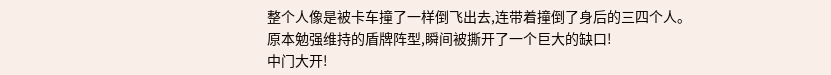整个人像是被卡车撞了一样倒飞出去,连带着撞倒了身后的三四个人。
原本勉强维持的盾牌阵型,瞬间被撕开了一个巨大的缺口!
中门大开!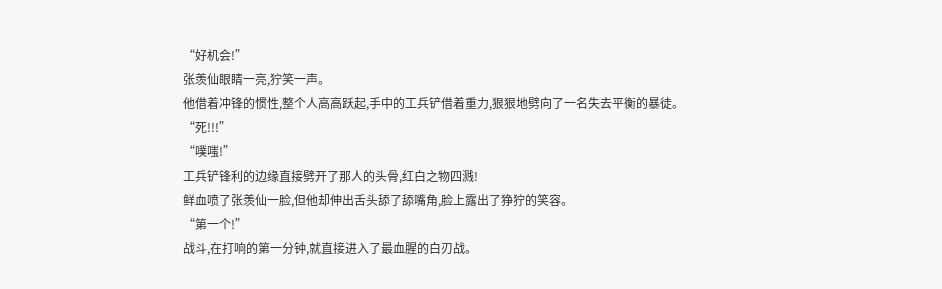“好机会!”
张羡仙眼睛一亮,狞笑一声。
他借着冲锋的惯性,整个人高高跃起,手中的工兵铲借着重力,狠狠地劈向了一名失去平衡的暴徒。
“死!!!”
“噗嗤!”
工兵铲锋利的边缘直接劈开了那人的头骨,红白之物四溅!
鲜血喷了张羡仙一脸,但他却伸出舌头舔了舔嘴角,脸上露出了狰狞的笑容。
“第一个!”
战斗,在打响的第一分钟,就直接进入了最血腥的白刃战。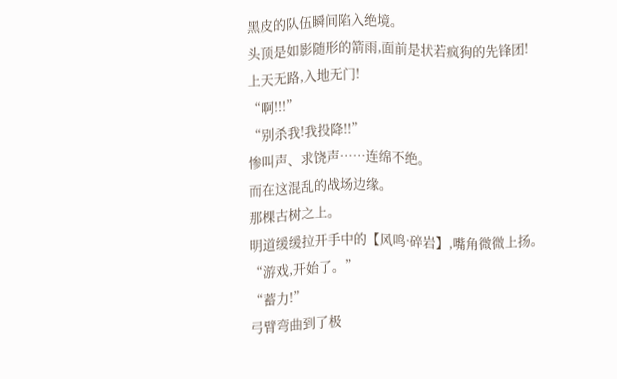黑皮的队伍瞬间陷入绝境。
头顶是如影随形的箭雨,面前是状若疯狗的先锋团!
上天无路,入地无门!
“啊!!!”
“别杀我!我投降!!”
惨叫声、求饶声……连绵不绝。
而在这混乱的战场边缘。
那棵古树之上。
明道缓缓拉开手中的【风鸣·碎岩】,嘴角微微上扬。
“游戏,开始了。”
“蓄力!”
弓臂弯曲到了极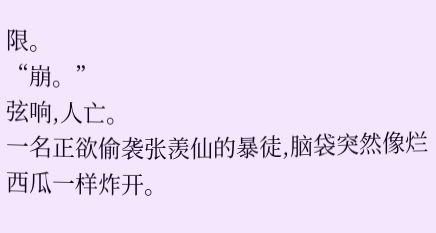限。
“崩。”
弦响,人亡。
一名正欲偷袭张羡仙的暴徒,脑袋突然像烂西瓜一样炸开。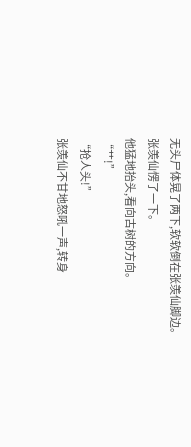无头尸体晃了两下,软软倒在张羡仙脚边。
张羡仙愣了一下。
他猛地抬头,看向古树的方向。
“艹!”
“抢人头!”
张羡仙不甘地怒吼一声,转身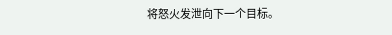将怒火发泄向下一个目标。